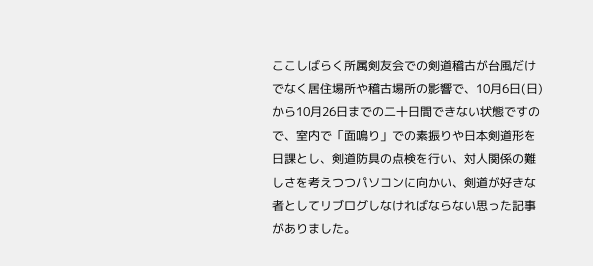ここしばらく所属剣友会での剣道稽古が台風だけでなく居住場所や稽古場所の影響で、10月6日(日)から10月26日までの二十日間できない状態ですので、室内で「面鳴り」での素振りや日本剣道形を日課とし、剣道防具の点検を行い、対人関係の難しさを考えつつパソコンに向かい、剣道が好きな者としてリブログしなければならない思った記事がありました。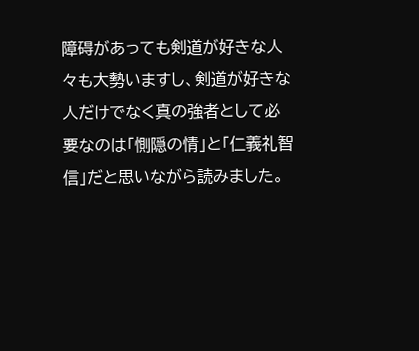障碍があっても剣道が好きな人々も大勢いますし、剣道が好きな人だけでなく真の強者として必要なのは「惻隠の情」と「仁義礼智信」だと思いながら読みました。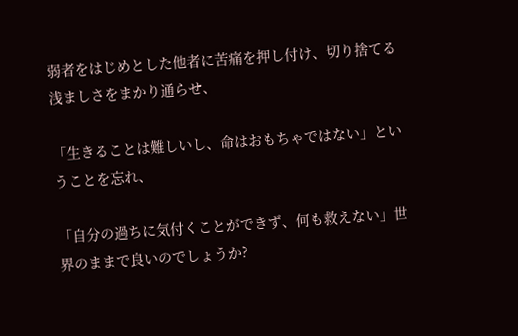弱者をはじめとした他者に苦痛を押し付け、切り捨てる浅ましさをまかり通らせ、

「生きることは難しいし、命はおもちゃではない」ということを忘れ、

「自分の過ちに気付くことができず、何も救えない」世界のままで良いのでしょうか?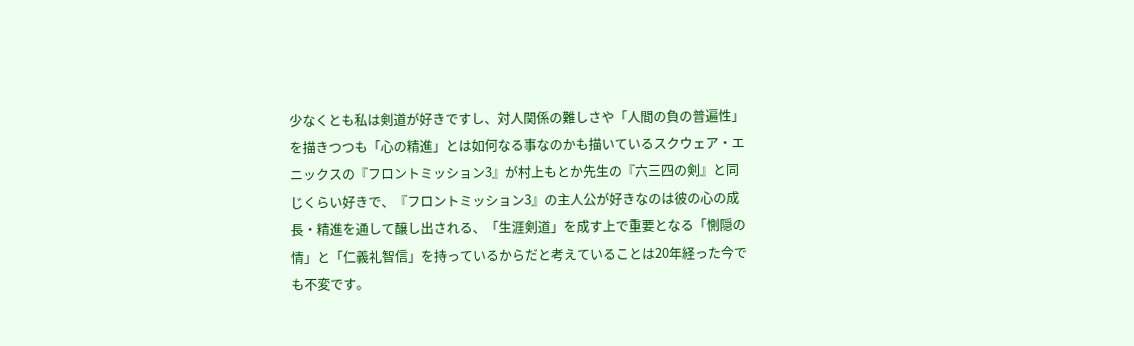少なくとも私は剣道が好きですし、対人関係の難しさや「人間の負の普遍性」を描きつつも「心の精進」とは如何なる事なのかも描いているスクウェア・エニックスの『フロントミッション3』が村上もとか先生の『六三四の剣』と同じくらい好きで、『フロントミッション3』の主人公が好きなのは彼の心の成長・精進を通して醸し出される、「生涯剣道」を成す上で重要となる「惻隠の情」と「仁義礼智信」を持っているからだと考えていることは20年経った今でも不変です。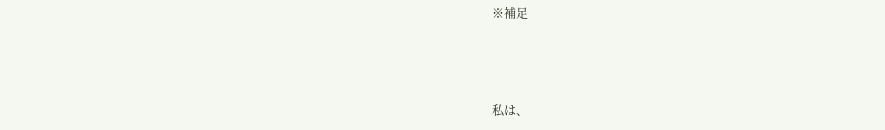※補足



私は、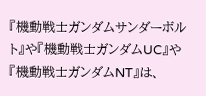『機動戦士ガンダムサンダーボルト』や『機動戦士ガンダムUC』や『機動戦士ガンダムNT』は、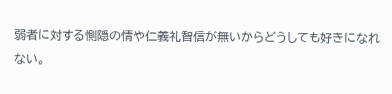弱者に対する惻隠の情や仁義礼智信が無いからどうしても好きになれない。